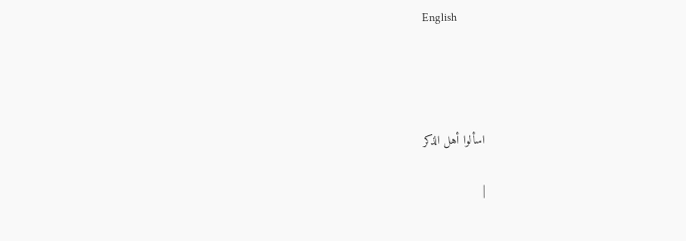English




اسألوا أهل الذكر

|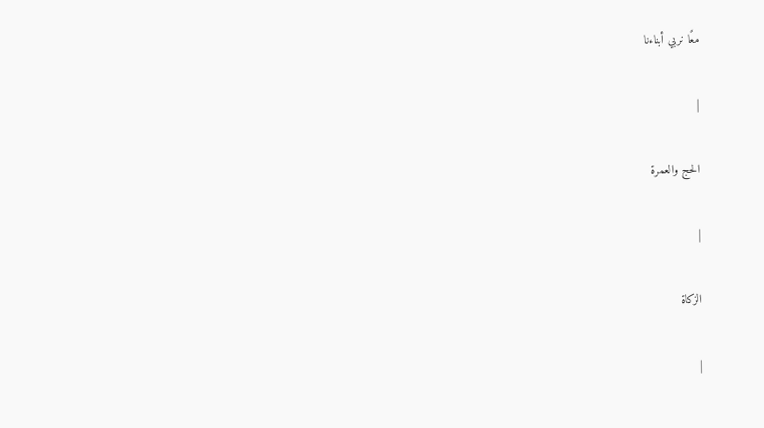معًا نربي أبناءنا

|

الحج والعمرة

|

الزكاة

|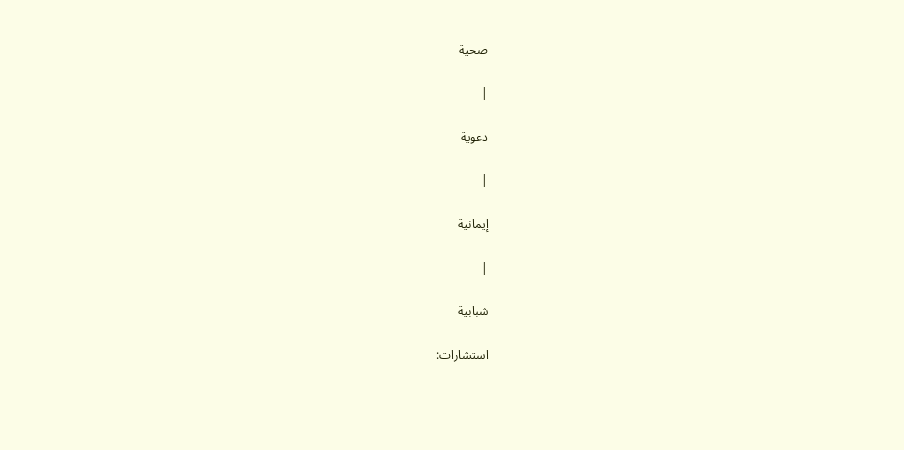صحية

|

دعوية

|

إيمانية

|

شبابية

استشارات: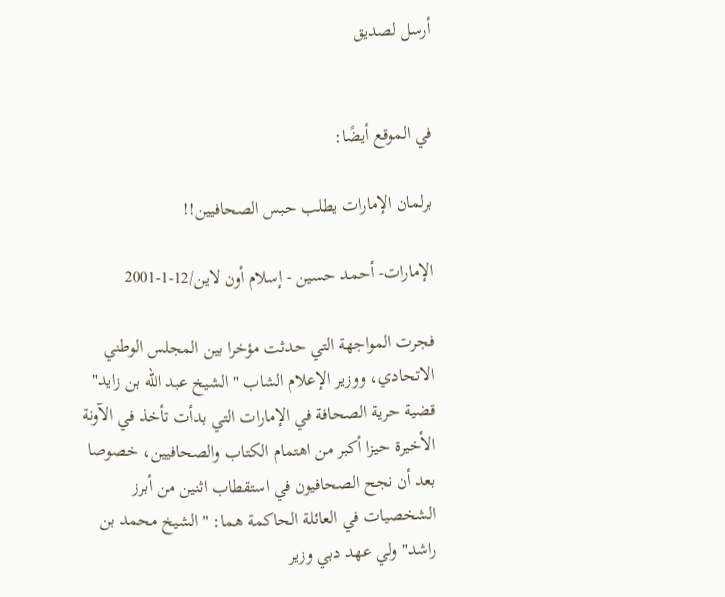أرسل لصديق


في الموقع أيضًا:

برلمان الإمارات يطلب حبس الصحافيين!!

الإمارات- أحمد حسين - إسلام أون لاين/12-1-2001

فجرت المواجهة التي حدثت مؤخرا بين المجلس الوطني الاتحادي، ووزير الإعلام الشاب "الشيخ عبد الله بن زايد" قضية حرية الصحافة في الإمارات التي بدأت تأخذ في الآونة الأخيرة حيزا أكبر من اهتمام الكتاب والصحافيين، خصوصا بعد أن نجح الصحافيون في استقطاب اثنين من أبرز الشخصيات في العائلة الحاكمة هما: "الشيخ محمد بن راشد" ولي عهد دبي وزير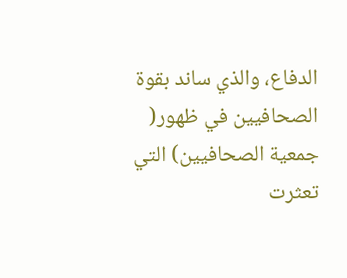الدفاع، والذي ساند بقوة الصحافيين في ظهور( جمعية الصحافيين) التي تعثرت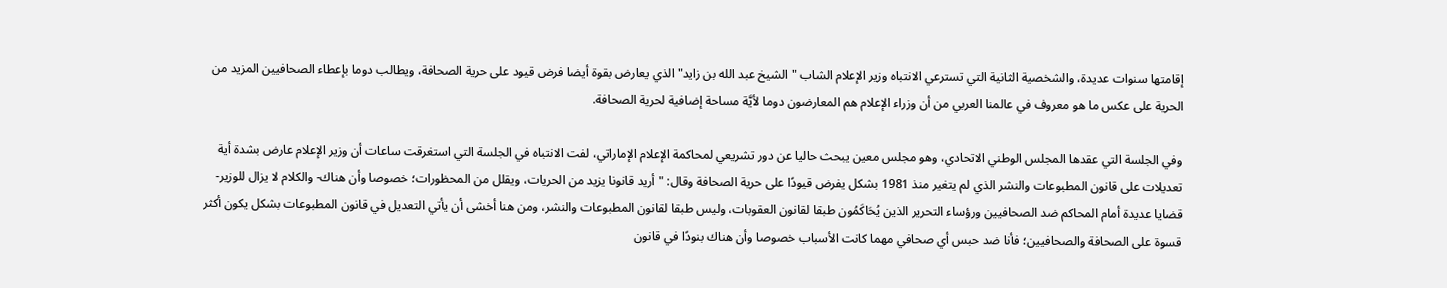إقامتها سنوات عديدة، والشخصية الثانية التي تسترعي الانتباه وزير الإعلام الشاب "الشيخ عبد الله بن زايد" الذي يعارض بقوة أيضا فرض قيود على حرية الصحافة، ويطالب دوما بإعطاء الصحافيين المزيد من الحرية على عكس ما هو معروف في عالمنا العربي من أن وزراء الإعلام هم المعارضون دوما لأيَّة مساحة إضافية لحرية الصحافة.

وفي الجلسة التي عقدها المجلس الوطني الاتحادي، وهو مجلس معين يبحث حاليا عن دور تشريعي لمحاكمة الإعلام الإماراتي، لفت الانتباه في الجلسة التي استغرقت ساعات أن وزير الإعلام عارض بشدة أية تعديلات على قانون المطبوعات والنشر الذي لم يتغير منذ 1981 بشكل يفرض قيودًا على حرية الصحافة وقال: "أريد قانونا يزيد من الحريات، ويقلل من المحظورات؛ خصوصا وأن هناك- والكلام لا يزال للوزير- قضايا عديدة أمام المحاكم ضد الصحافيين ورؤساء التحرير الذين يُحَاكَمُون طبقا لقانون العقوبات، وليس طبقا لقانون المطبوعات والنشر، ومن هنا أخشى أن يأتي التعديل في قانون المطبوعات بشكل يكون أكثر قسوة على الصحافة والصحافيين؛ فأنا ضد حبس أي صحافي مهما كانت الأسباب خصوصا وأن هناك بنودًا في قانون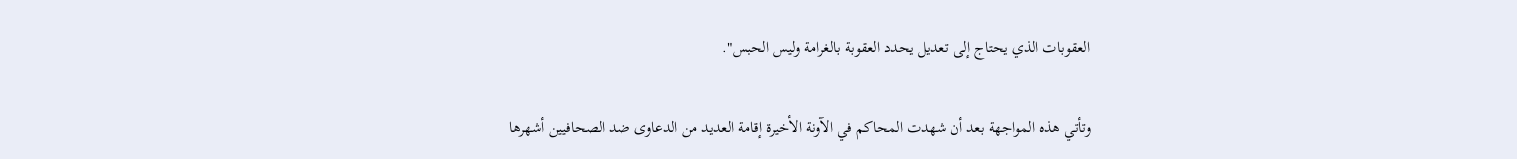العقوبات الذي يحتاج إلى تعديل يحدد العقوبة بالغرامة وليس الحبس".

وتأتي هذه المواجهة بعد أن شهدت المحاكم في الآونة الأخيرة إقامة العديد من الدعاوى ضد الصحافيين أشهرها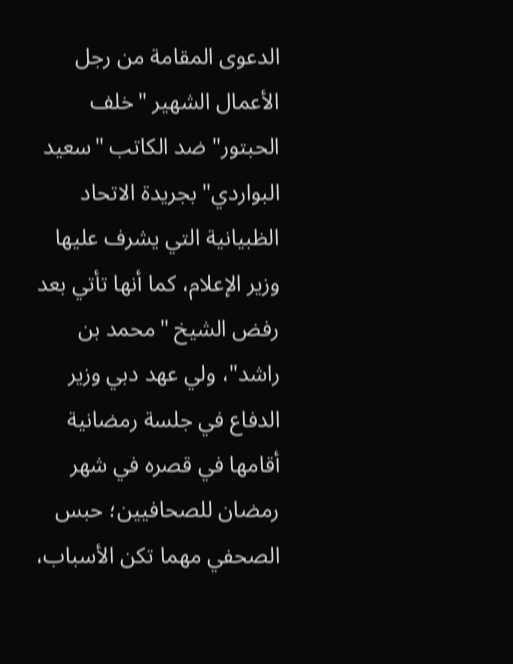الدعوى المقامة من رجل الأعمال الشهير "خلف الحبتور" ضد الكاتب "سعيد البواردي" بجريدة الاتحاد الظبيانية التي يشرف عليها وزير الإعلام، كما أنها تأتي بعد رفض الشيخ "محمد بن راشد"، ولي عهد دبي وزير الدفاع في جلسة رمضانية أقامها في قصره في شهر رمضان للصحافيين؛ حبس الصحفي مهما تكن الأسباب،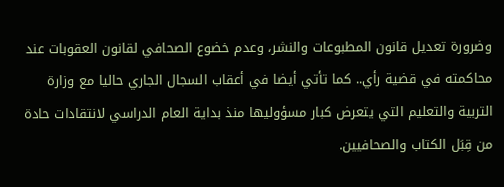وضرورة تعديل قانون المطبوعات والنشر، وعدم خضوع الصحافي لقانون العقوبات عند محاكمته في قضية رأي.. كما تأتي أيضا في أعقاب السجال الجاري حاليا مع وزارة التربية والتعليم التي يتعرض كبار مسؤوليها منذ بداية العام الدراسي لانتقادات حادة من قِبَل الكتاب والصحافيين.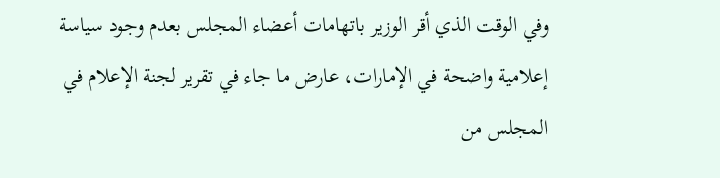وفي الوقت الذي أقر الوزير باتهامات أعضاء المجلس بعدم وجود سياسة إعلامية واضحة في الإمارات، عارض ما جاء في تقرير لجنة الإعلام في المجلس من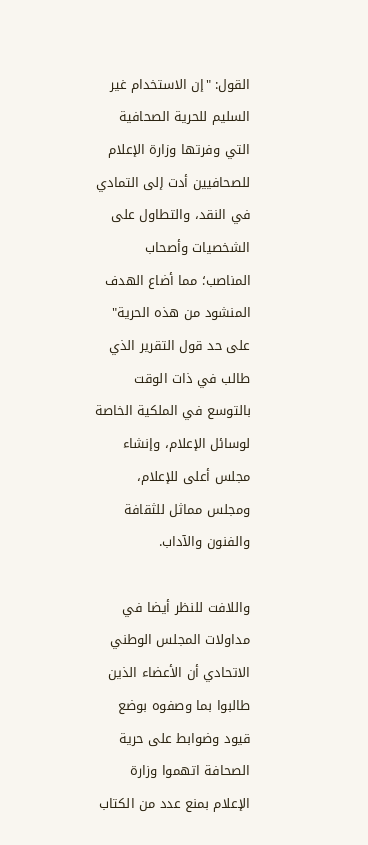القول: "إن الاستخدام غير السليم للحرية الصحافية التي وفرتها وزارة الإعلام للصحافيين أدت إلى التمادي في النقد، والتطاول على الشخصيات وأصحاب المناصب؛ مما أضاع الهدف المنشود من هذه الحرية" على حد قول التقرير الذي طالب في ذات الوقت بالتوسع في الملكية الخاصة لوسائل الإعلام، وإنشاء مجلس أعلى للإعلام، ومجلس مماثل للثقافة والفنون والآداب.

واللافت للنظر أيضا في مداولات المجلس الوطني الاتحادي أن الأعضاء الذين طالبوا بما وصفوه بوضع قيود وضوابط على حرية الصحافة اتهموا وزارة الإعلام بمنع عدد من الكتاب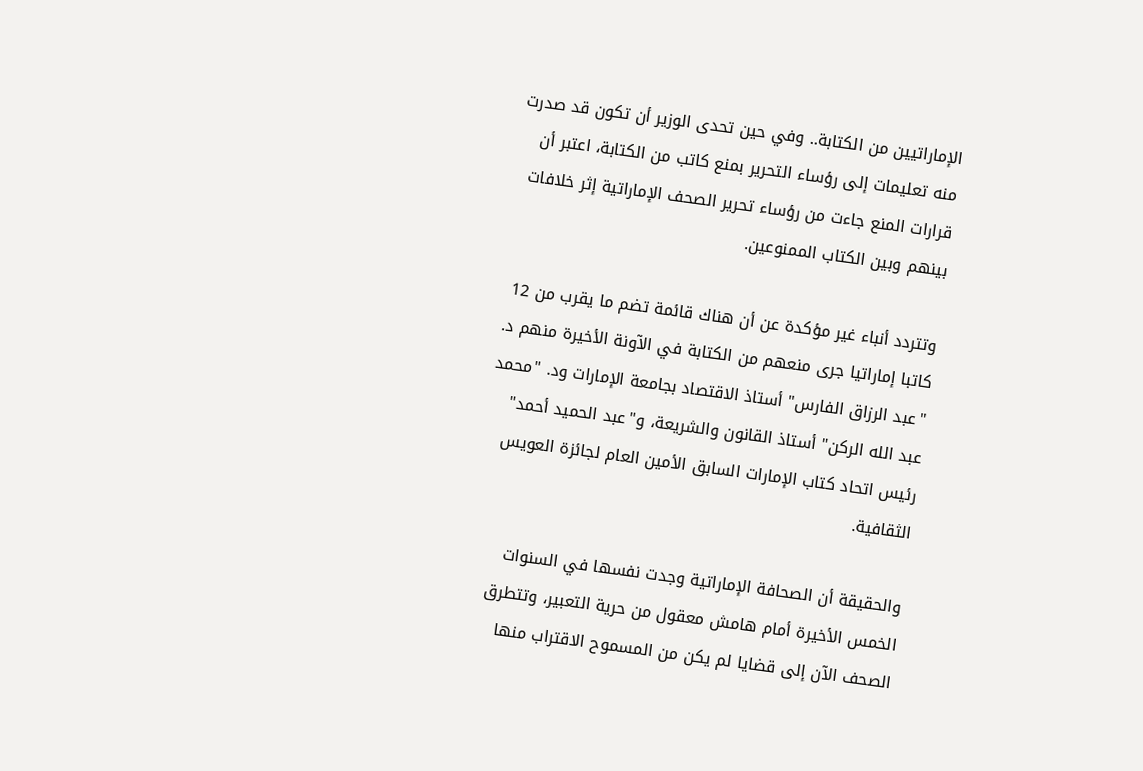الإماراتيين من الكتابة.. وفي حين تحدى الوزير أن تكون قد صدرت منه تعليمات إلى رؤساء التحرير بمنع كاتب من الكتابة، اعتبر أن قرارات المنع جاءت من رؤساء تحرير الصحف الإماراتية إثر خلافات بينهم وبين الكتاب الممنوعين.

وتتردد أنباء غير مؤكدة عن أن هناك قائمة تضم ما يقرب من 12 كاتبا إماراتيا جرى منعهم من الكتابة في الآونة الأخيرة منهم د. "عبد الرزاق الفارس" أستاذ الاقتصاد بجامعة الإمارات ود. "محمد عبد الله الركن" أستاذ القانون والشريعة، و"عبد الحميد أحمد" رئيس اتحاد كتاب الإمارات السابق الأمين العام لجائزة العويس الثقافية.

والحقيقة أن الصحافة الإماراتية وجدت نفسها في السنوات الخمس الأخيرة أمام هامش معقول من حرية التعبير، وتتطرق الصحف الآن إلى قضايا لم يكن من المسموح الاقتراب منها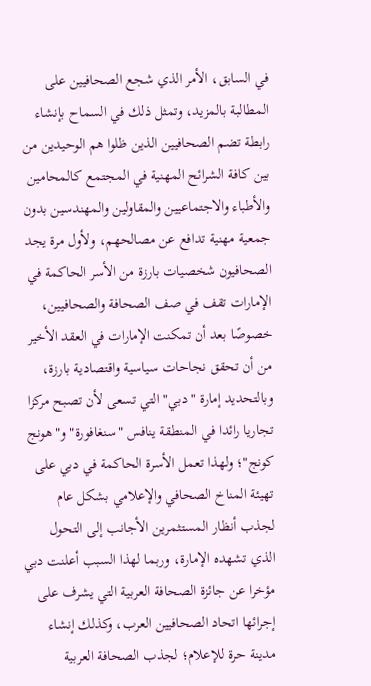في السابق، الأمر الذي شجع الصحافيين على المطالبة بالمزيد، وتمثل ذلك في السماح بإنشاء رابطة تضم الصحافيين الذين ظلوا هم الوحيدين من بين كافة الشرائح المهنية في المجتمع كالمحامين والأطباء والاجتماعيين والمقاولين والمهندسين بدون جمعية مهنية تدافع عن مصالحهم، ولأول مرة يجد الصحافيون شخصيات بارزة من الأسر الحاكمة في الإمارات تقف في صف الصحافة والصحافيين، خصوصًا بعد أن تمكنت الإمارات في العقد الأخير من أن تحقق نجاحات سياسية واقتصادية بارزة، وبالتحديد إمارة "دبي" التي تسعى لأن تصبح مركزا تجاريا رائدا في المنطقة ينافس "سنغافورة" و"هونج كونج"؛ ولهذا تعمل الأسرة الحاكمة في دبي على تهيئة المناخ الصحافي والإعلامي بشكل عام لجذب أنظار المستثمرين الأجانب إلى التحول الذي تشهده الإمارة، وربما لهذا السبب أعلنت دبي مؤخرا عن جائزة الصحافة العربية التي يشرف على إجرائها اتحاد الصحافيين العرب، وكذلك إنشاء مدينة حرة للإعلام؛ لجذب الصحافة العربية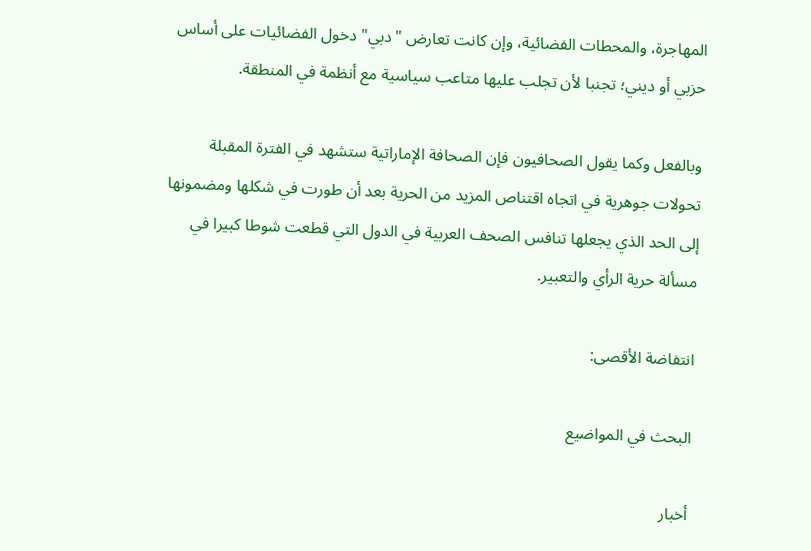المهاجرة، والمحطات الفضائية، وإن كانت تعارض "دبي" دخول الفضائيات على أساس حزبي أو ديني؛ تجنبا لأن تجلب عليها متاعب سياسية مع أنظمة في المنطقة.

وبالفعل وكما يقول الصحافيون فإن الصحافة الإماراتية ستشهد في الفترة المقبلة تحولات جوهرية في اتجاه اقتناص المزيد من الحرية بعد أن طورت في شكلها ومضمونها إلى الحد الذي يجعلها تنافس الصحف العربية في الدول التي قطعت شوطا كبيرا في مسألة حرية الرأي والتعبير.

انتفاضة الأقصى:

البحث في المواضيع

أخبار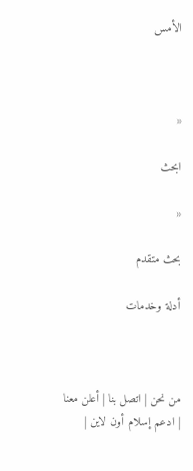الأمس



«

ابحث

«

بحث متقدم

أدلة وخدمات



من نحن | اتصل بنا | أعلن معنا | ادعم إسلام أون لاين |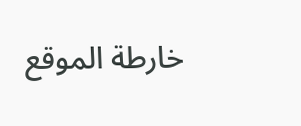خارطة الموقع